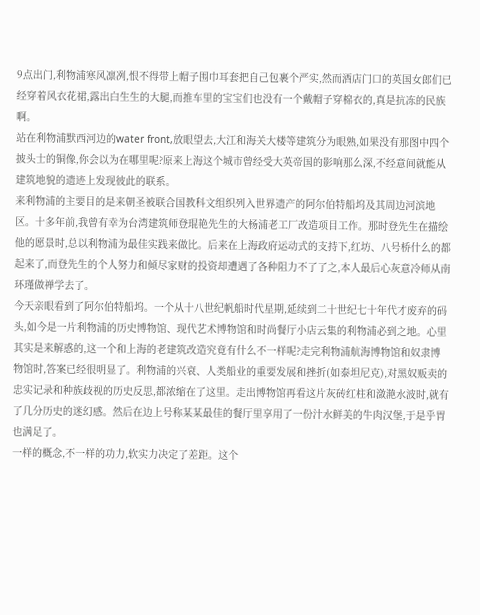9点出门,利物浦寒风凛冽,恨不得带上帽子围巾耳套把自己包裹个严实,然而酒店门口的英国女郎们已经穿着风衣花裙,露出白生生的大腿,而推车里的宝宝们也没有一个戴帽子穿棉衣的,真是抗冻的民族啊。
站在利物浦默西河边的water front,放眼望去,大江和海关大楼等建筑分为眼熟,如果没有那图中四个披头士的铜像,你会以为在哪里呢?原来上海这个城市曾经受大英帝国的影响那么深,不经意间就能从建筑地貌的遗迹上发现彼此的联系。
来利物浦的主要目的是来朝圣被联合国教科文组织列入世界遗产的阿尔伯特船坞及其周边河滨地区。十多年前,我曾有幸为台湾建筑师登琨艳先生的大杨浦老工厂改造项目工作。那时登先生在描绘他的愿景时,总以利物浦为最佳实践来做比。后来在上海政府运动式的支持下,红坊、八号桥什么的都起来了,而登先生的个人努力和倾尽家财的投资却遭遇了各种阻力不了了之,本人最后心灰意冷师从南环瑾做禅学去了。
今天亲眼看到了阿尔伯特船坞。一个从十八世纪帆船时代星期,延续到二十世纪七十年代才废弃的码头,如今是一片利物浦的历史博物馆、现代艺术博物馆和时尚餐厅小店云集的利物浦必到之地。心里其实是来解惑的,这一个和上海的老建筑改造究竟有什么不一样呢?走完利物浦航海博物馆和奴隶博物馆时,答案已经很明显了。利物浦的兴衰、人类船业的重要发展和挫折(如泰坦尼克),对黑奴贩卖的忠实记录和种族歧视的历史反思,都浓缩在了这里。走出博物馆再看这片灰砖红柱和潋滟水波时,就有了几分历史的迷幻感。然后在边上号称某某最佳的餐厅里享用了一份汁水鲜美的牛肉汉堡,于是乎胃也满足了。
一样的概念,不一样的功力,软实力决定了差距。这个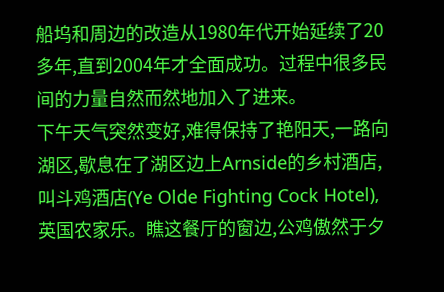船坞和周边的改造从1980年代开始延续了20多年,直到2004年才全面成功。过程中很多民间的力量自然而然地加入了进来。
下午天气突然变好,难得保持了艳阳天,一路向湖区,歇息在了湖区边上Arnside的乡村酒店,叫斗鸡酒店(Ye Olde Fighting Cock Hotel),英国农家乐。瞧这餐厅的窗边,公鸡傲然于夕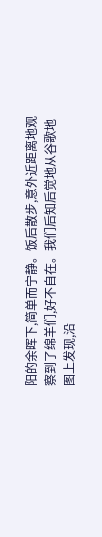阳的余晖下,简单而宁静。饭后散步,意外近距离地观察到了绵羊们,好不自在。我们后知后觉地从谷歌地图上发现,沿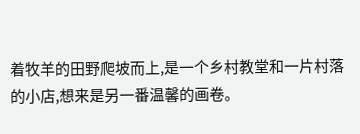着牧羊的田野爬坡而上,是一个乡村教堂和一片村落的小店,想来是另一番温馨的画卷。